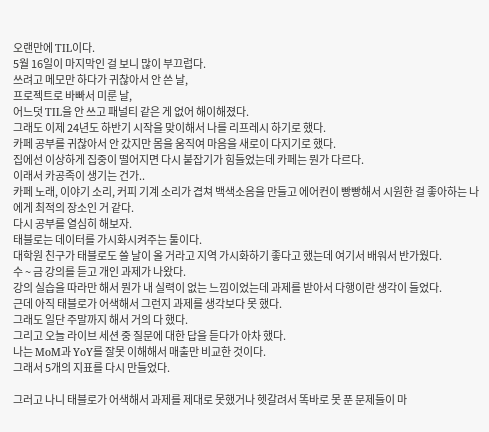오랜만에 TIL이다.
5월 16일이 마지막인 걸 보니 많이 부끄럽다.
쓰려고 메모만 하다가 귀찮아서 안 쓴 날,
프로젝트로 바빠서 미룬 날,
어느덧 TIL을 안 쓰고 패널티 같은 게 없어 해이해졌다.
그래도 이제 24년도 하반기 시작을 맞이해서 나를 리프레시 하기로 했다.
카페 공부를 귀찮아서 안 갔지만 몸을 움직여 마음을 새로이 다지기로 했다.
집에선 이상하게 집중이 떨어지면 다시 붙잡기가 힘들었는데 카페는 뭔가 다르다.
이래서 카공족이 생기는 건가..
카페 노래, 이야기 소리, 커피 기계 소리가 겹쳐 백색소음을 만들고 에어컨이 빵빵해서 시원한 걸 좋아하는 나에게 최적의 장소인 거 같다.
다시 공부를 열심히 해보자.
태블로는 데이터를 가시화시켜주는 툴이다.
대학원 친구가 태블로도 쓸 날이 올 거라고 지역 가시화하기 좋다고 했는데 여기서 배워서 반가웠다.
수 ~ 금 강의를 듣고 개인 과제가 나왔다.
강의 실습을 따라만 해서 뭔가 내 실력이 없는 느낌이었는데 과제를 받아서 다행이란 생각이 들었다.
근데 아직 태블로가 어색해서 그런지 과제를 생각보다 못 했다.
그래도 일단 주말까지 해서 거의 다 했다.
그리고 오늘 라이브 세션 중 질문에 대한 답을 듣다가 아차 했다.
나는 MoM과 YoY를 잘못 이해해서 매출만 비교한 것이다.
그래서 5개의 지표를 다시 만들었다.

그러고 나니 태블로가 어색해서 과제를 제대로 못했거나 헷갈려서 똑바로 못 푼 문제들이 마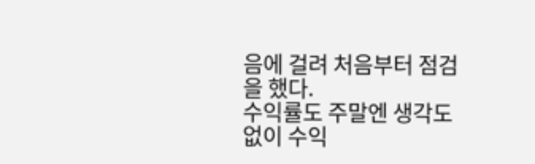음에 걸려 처음부터 점검을 했다.
수익률도 주말엔 생각도 없이 수익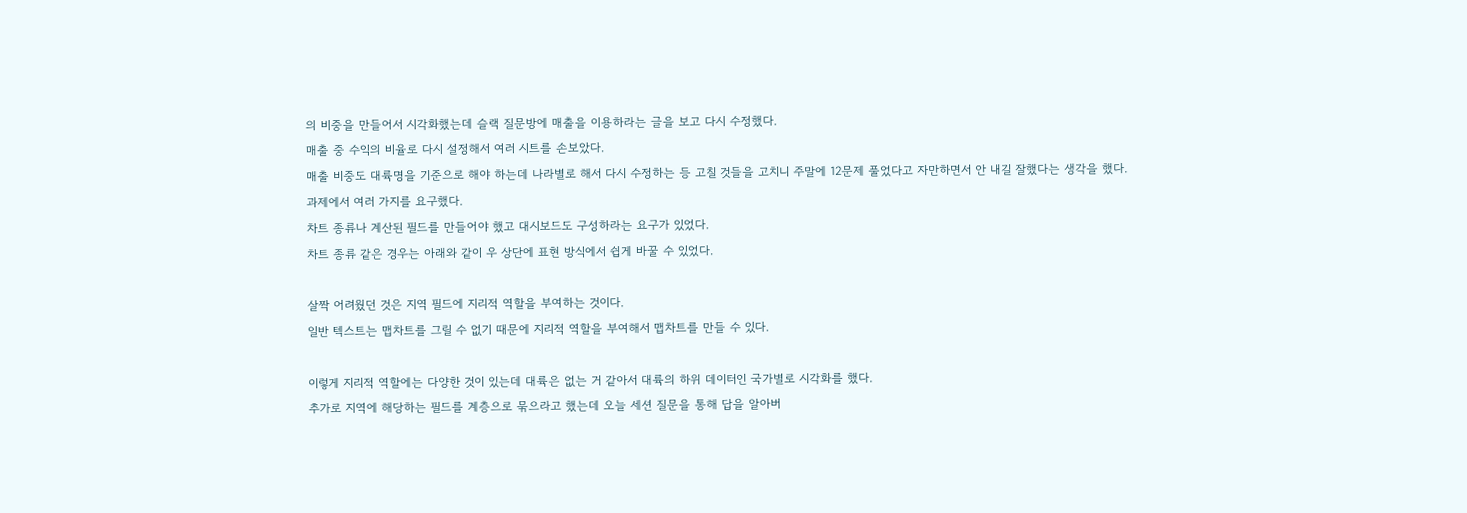의 비중을 만들어서 시각화했는데 슬랙 질문방에 매출을 이용하라는 글을 보고 다시 수정했다.
매출 중 수익의 비율로 다시 설정해서 여러 시트를 손보았다.
매출 비중도 대륙명을 기준으로 해야 하는데 나라별로 해서 다시 수정하는 등 고칠 것들을 고치니 주말에 12문제 풀었다고 자만하면서 안 내길 잘했다는 생각을 했다.
과제에서 여러 가지를 요구했다.
차트 종류나 계산된 필드를 만들어야 했고 대시보드도 구성하라는 요구가 있었다.
차트 종류 같은 경우는 아래와 같이 우 상단에 표현 방식에서 쉽게 바꿀 수 있었다.

살짝 어려웠던 것은 지역 필드에 지리적 역할을 부여하는 것이다.
일반 텍스트는 맵차트를 그릴 수 없기 때문에 지리적 역할을 부여해서 맵차트를 만들 수 있다.

이렇게 지리적 역할에는 다양한 것이 있는데 대륙은 없는 거 같아서 대륙의 하위 데이터인 국가별로 시각화를 했다.
추가로 지역에 해당하는 필드를 계층으로 묶으라고 했는데 오늘 세션 질문을 통해 답을 알아버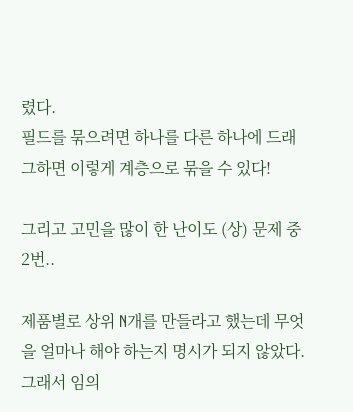렸다.
필드를 묶으려면 하나를 다른 하나에 드래그하면 이렇게 계층으로 묶을 수 있다!

그리고 고민을 많이 한 난이도 (상) 문제 중 2번..

제품별로 상위 N개를 만들라고 했는데 무엇을 얼마나 해야 하는지 명시가 되지 않았다.
그래서 임의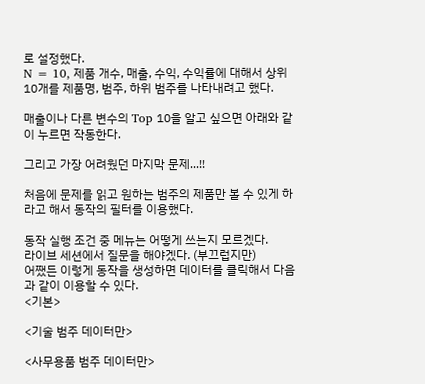로 설정했다.
N = 10, 제품 개수, 매출, 수익, 수익률에 대해서 상위 10개를 제품명, 범주, 하위 범주를 나타내려고 했다.

매출이나 다른 변수의 Top 10을 알고 싶으면 아래와 같이 누르면 작동한다.

그리고 가장 어려웠던 마지막 문제...!!

처음에 문제를 읽고 원하는 범주의 제품만 볼 수 있게 하라고 해서 동작의 필터를 이용했다.

동작 실행 조건 중 메뉴는 어떻게 쓰는지 모르겠다.
라이브 세션에서 질문을 해야겠다. (부끄럽지만)
어쨌든 이렇게 동작을 생성하면 데이터를 클릭해서 다음과 같이 이용할 수 있다.
<기본>

<기술 범주 데이터만>

<사무용품 범주 데이터만>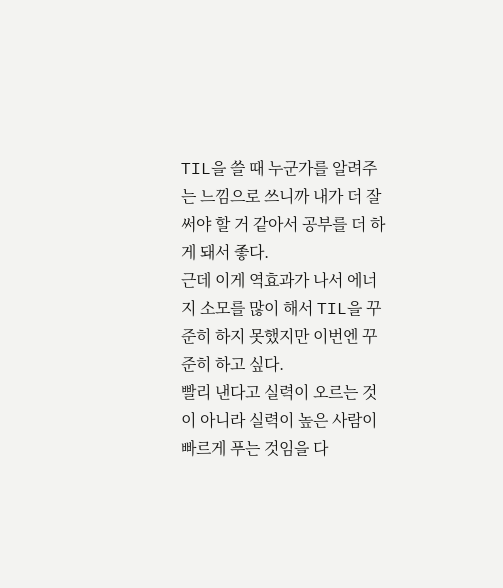TIL을 쓸 때 누군가를 알려주는 느낌으로 쓰니까 내가 더 잘 써야 할 거 같아서 공부를 더 하게 돼서 좋다.
근데 이게 역효과가 나서 에너지 소모를 많이 해서 TIL을 꾸준히 하지 못했지만 이번엔 꾸준히 하고 싶다.
빨리 낸다고 실력이 오르는 것이 아니라 실력이 높은 사람이 빠르게 푸는 것임을 다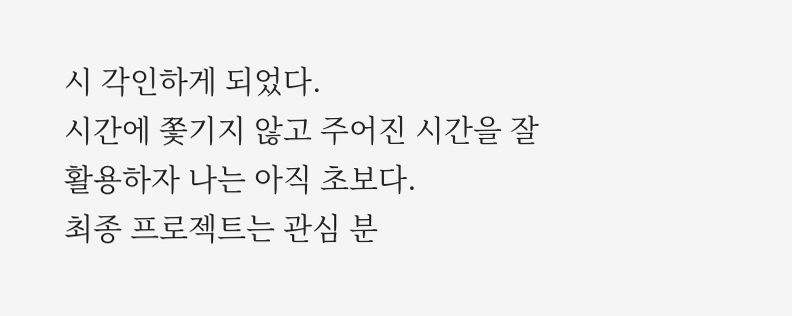시 각인하게 되었다.
시간에 쫓기지 않고 주어진 시간을 잘 활용하자 나는 아직 초보다.
최종 프로젝트는 관심 분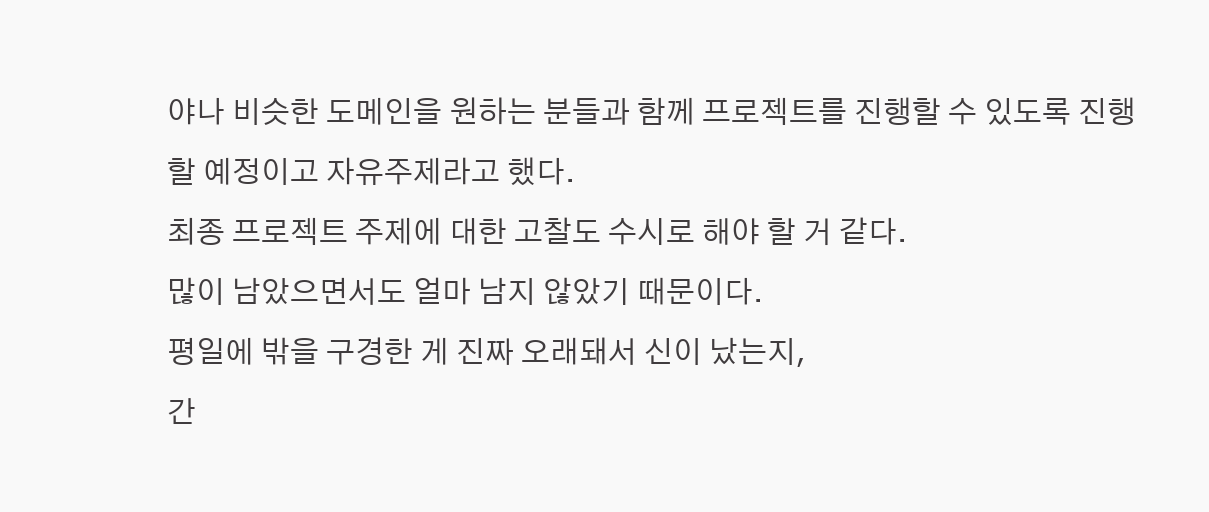야나 비슷한 도메인을 원하는 분들과 함께 프로젝트를 진행할 수 있도록 진행할 예정이고 자유주제라고 했다.
최종 프로젝트 주제에 대한 고찰도 수시로 해야 할 거 같다.
많이 남았으면서도 얼마 남지 않았기 때문이다.
평일에 밖을 구경한 게 진짜 오래돼서 신이 났는지,
간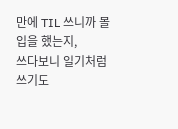만에 TIL 쓰니까 몰입을 했는지,
쓰다보니 일기처럼 쓰기도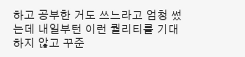하고 공부한 거도 쓰느라고 엄청 썼는데 내일부턴 이런 퀄리티를 기대하지 않고 꾸준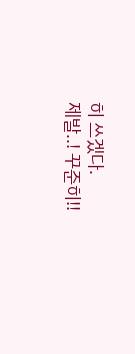히 쓰겠다.
제발..! 꾸준히!!